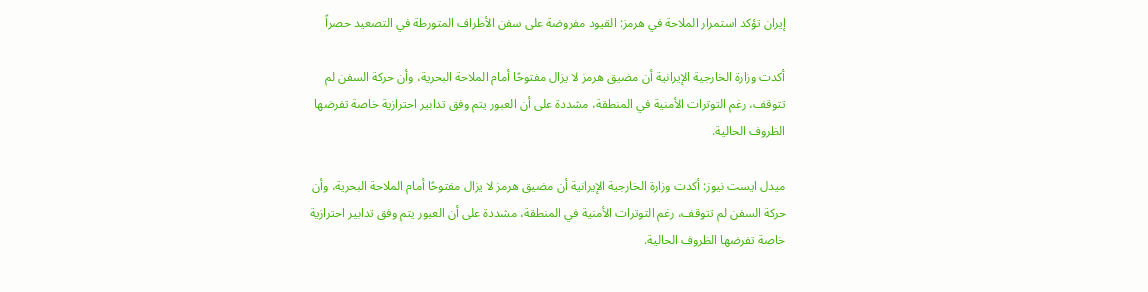إيران تؤكد استمرار الملاحة في هرمز: القيود مفروضة على سفن الأطراف المتورطة في التصعيد حصراً

أكدت وزارة الخارجية الإيرانية أن مضيق هرمز لا يزال مفتوحًا أمام الملاحة البحرية، وأن حركة السفن لم تتوقف، رغم التوترات الأمنية في المنطقة، مشددة على أن العبور يتم وفق تدابير احترازية خاصة تفرضها الظروف الحالية.

ميدل ايست نيوز: أكدت وزارة الخارجية الإيرانية أن مضيق هرمز لا يزال مفتوحًا أمام الملاحة البحرية، وأن حركة السفن لم تتوقف، رغم التوترات الأمنية في المنطقة، مشددة على أن العبور يتم وفق تدابير احترازية خاصة تفرضها الظروف الحالية.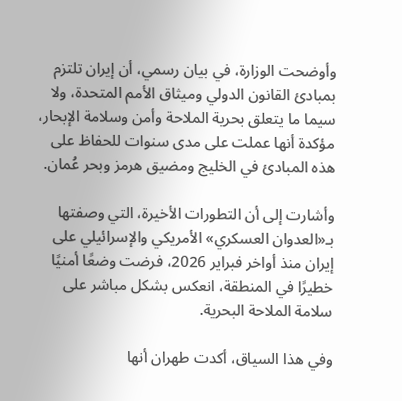وأوضحت الوزارة، في بيان رسمي، أن إيران تلتزم بمبادئ القانون الدولي وميثاق الأمم المتحدة، ولا سيما ما يتعلق بحرية الملاحة وأمن وسلامة الإبحار، مؤكدة أنها عملت على مدى سنوات للحفاظ على هذه المبادئ في الخليج ومضيق هرمز وبحر عُمان.

وأشارت إلى أن التطورات الأخيرة، التي وصفتها بـ«العدوان العسكري» الأمريكي والإسرائيلي على إيران منذ أواخر فبراير 2026، فرضت وضعًا أمنيًا خطيرًا في المنطقة، انعكس بشكل مباشر على سلامة الملاحة البحرية.

وفي هذا السياق، أكدت طهران أنها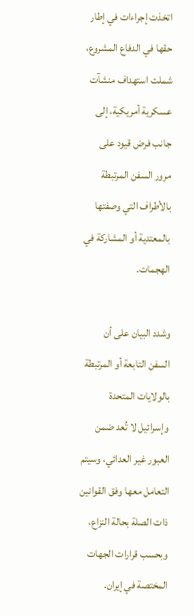اتخذت إجراءات في إطار حقها في الدفاع المشروع، شملت استهداف منشآت عسكرية أمريكية، إلى جانب فرض قيود على مرور السفن المرتبطة بالأطراف التي وصفتها بالمعتدية أو المشاركة في الهجمات.

وشدد البيان على أن السفن التابعة أو المرتبطة بالولايات المتحدة وإسرائيل لا تُعد ضمن العبور غير العدائي، وسيتم التعامل معها وفق القوانين ذات الصلة بحالة النزاع، وبحسب قرارات الجهات المختصة في إيران.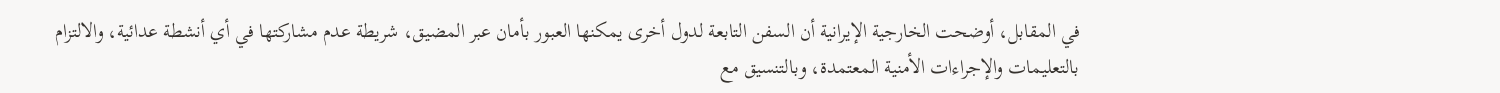في المقابل، أوضحت الخارجية الإيرانية أن السفن التابعة لدول أخرى يمكنها العبور بأمان عبر المضيق، شريطة عدم مشاركتها في أي أنشطة عدائية، والالتزام بالتعليمات والإجراءات الأمنية المعتمدة، وبالتنسيق مع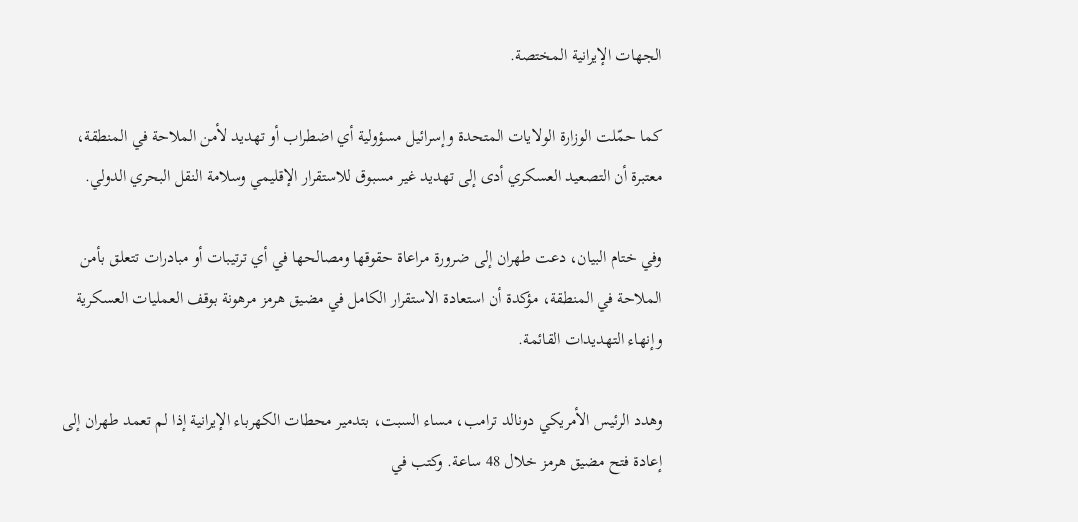الجهات الإيرانية المختصة.

كما حمّلت الوزارة الولايات المتحدة وإسرائيل مسؤولية أي اضطراب أو تهديد لأمن الملاحة في المنطقة، معتبرة أن التصعيد العسكري أدى إلى تهديد غير مسبوق للاستقرار الإقليمي وسلامة النقل البحري الدولي.

وفي ختام البيان، دعت طهران إلى ضرورة مراعاة حقوقها ومصالحها في أي ترتيبات أو مبادرات تتعلق بأمن الملاحة في المنطقة، مؤكدة أن استعادة الاستقرار الكامل في مضيق هرمز مرهونة بوقف العمليات العسكرية وإنهاء التهديدات القائمة.

وهدد الرئيس الأمريكي دونالد ترامب، مساء السبت، بتدمير محطات الكهرباء الإيرانية إذا لم تعمد طهران إلى إعادة فتح مضيق هرمز خلال 48 ساعة. وكتب في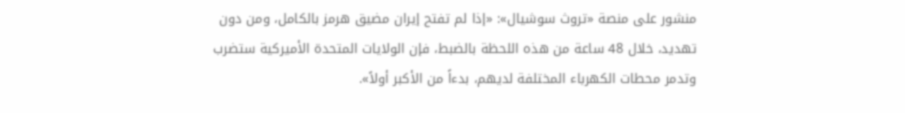منشور على منصة «تروث سوشيال»: «إذا لم تفتح إيران مضيق هرمز بالكامل، ومن دون تهديد، خلال 48 ساعة من هذه اللحظة بالضبط، فإن الولايات المتحدة الأميركية ستضرب وتدمر محطات الكهرباء المختلفة لديهم، بدءاً من الأكبر أولاً».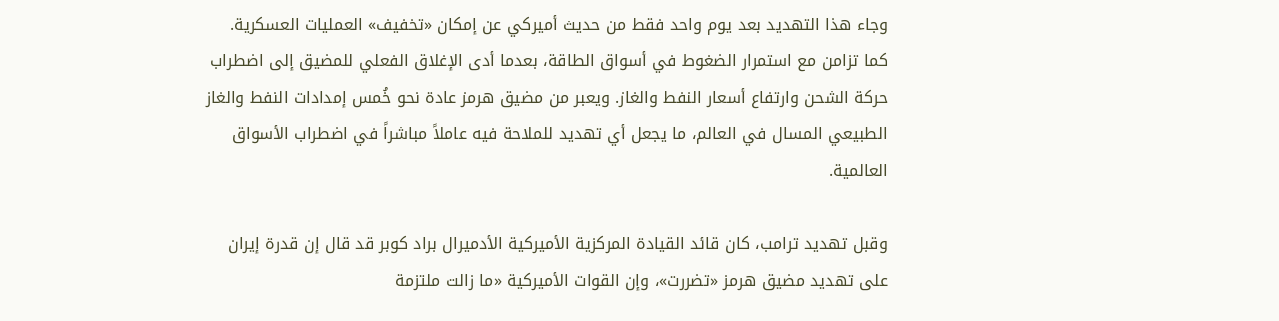وجاء هذا التهديد بعد يوم واحد فقط من حديث أميركي عن إمكان «تخفيف» العمليات العسكرية. كما تزامن مع استمرار الضغوط في أسواق الطاقة، بعدما أدى الإغلاق الفعلي للمضيق إلى اضطراب حركة الشحن وارتفاع أسعار النفط والغاز. ويعبر من مضيق هرمز عادة نحو خُمس إمدادات النفط والغاز الطبيعي المسال في العالم، ما يجعل أي تهديد للملاحة فيه عاملاً مباشراً في اضطراب الأسواق العالمية.

وقبل تهديد ترامب، كان قائد القيادة المركزية الأميركية الأدميرال براد كوبر قد قال إن قدرة إيران على تهديد مضيق هرمز «تضررت»، وإن القوات الأميركية «ما زالت ملتزمة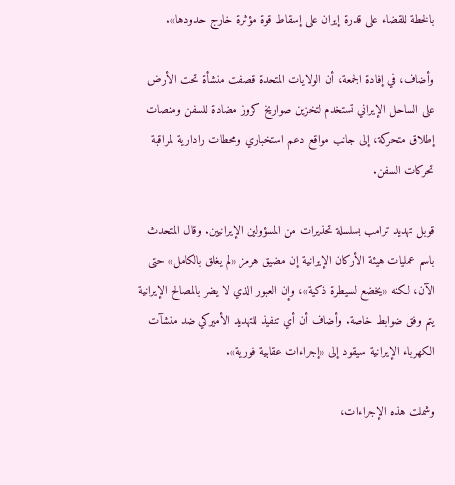بالخطة للقضاء على قدرة إيران على إسقاط قوة مؤثرة خارج حدودها».

وأضاف، في إفادة الجمعة، أن الولايات المتحدة قصفت منشأة تحت الأرض على الساحل الإيراني تستخدم لتخزين صواريخ كروز مضادة للسفن ومنصات إطلاق متحركة، إلى جانب مواقع دعم استخباري ومحطات رادارية لمراقبة تحركات السفن.

قوبل تهديد ترامب بسلسلة تحذيرات من المسؤولين الإيرانيين. وقال المتحدث باسم عمليات هيئة الأركان الإيرانية إن مضيق هرمز «لم يغلق بالكامل» حتى الآن، لكنه «يخضع لسيطرة ذكية»، وإن العبور الذي لا يضر بالمصالح الإيرانية يتم وفق ضوابط خاصة. وأضاف أن أي تنفيذ للتهديد الأميركي ضد منشآت الكهرباء الإيرانية سيقود إلى «إجراءات عقابية فورية».

وشملت هذه الإجراءات،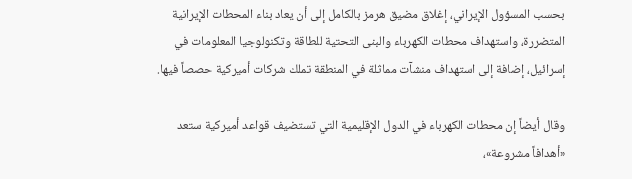بحسب المسؤول الإيراني، إغلاق مضيق هرمز بالكامل إلى أن يعاد بناء المحطات الإيرانية المتضررة، واستهداف محطات الكهرباء والبنى التحتية للطاقة وتكنولوجيا المعلومات في إسرائيل، إضافة إلى استهداف منشآت مماثلة في المنطقة تملك شركات أميركية حصصاً فيها.

وقال أيضاً إن محطات الكهرباء في الدول الإقليمية التي تستضيف قواعد أميركية ستعد «أهدافاً مشروعة»،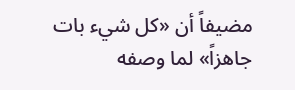مضيفاً أن «كل شيء بات جاهزاً» لما وصفه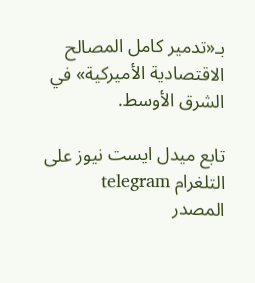بـ«تدمير كامل المصالح الاقتصادية الأميركية» في الشرق الأوسط.

تابع ميدل ايست نيوز على التلغرام telegram
المصدر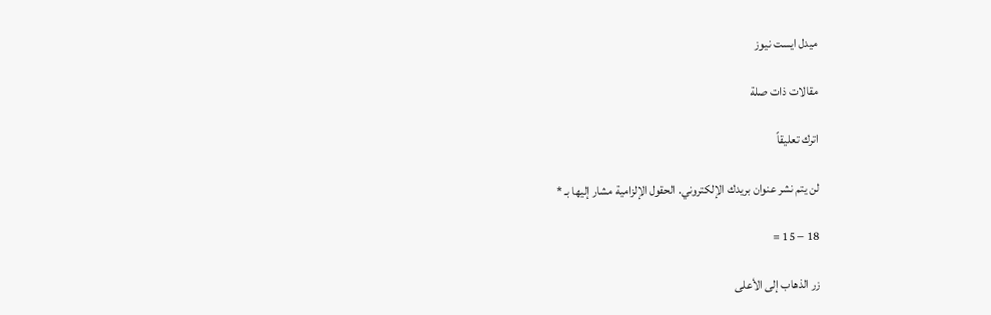ميدل ايست نيوز

مقالات ذات صلة

اترك تعليقاً

لن يتم نشر عنوان بريدك الإلكتروني. الحقول الإلزامية مشار إليها بـ *

18 − 15 =

زر الذهاب إلى الأعلى